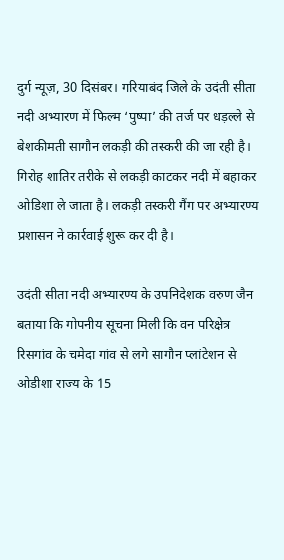दुर्ग न्यूज़, 30 दिसंबर। गरियाबंद जिले के उदंती सीता नदी अभ्यारण में फिल्म ‘पुष्पा’ की तर्ज पर धड़ल्ले से बेशकीमती सागौन लकड़ी की तस्करी की जा रही है। गिरोह शातिर तरीके से लकड़ी काटकर नदी में बहाकर ओडिशा ले जाता है। लकड़ी तस्करी गैंग पर अभ्यारण्य प्रशासन ने कार्रवाई शुरू कर दी है।

उदंती सीता नदी अभ्यारण्य के उपनिदेशक वरुण जैन बताया कि गोपनीय सूचना मिली कि वन परिक्षेत्र रिसगांव के चमेदा गांव से लगे सागौन प्लांटेशन से ओडीशा राज्य के 15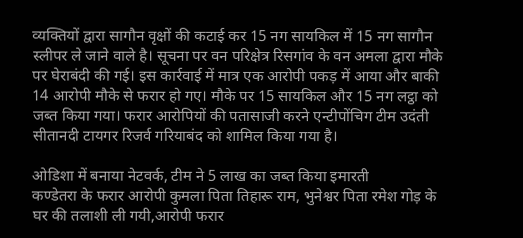व्यक्तियों द्वारा सागौन वृक्षों की कटाई कर 15 नग सायकिल में 15 नग सागौन स्लीपर ले जाने वाले है। सूचना पर वन परिक्षेत्र रिसगांव के वन अमला द्वारा मौके पर घेराबंदी की गई। इस कार्रवाई में मात्र एक आरोपी पकड़ में आया और बाकी 14 आरोपी मौके से फरार हो गए। मौके पर 15 सायकिल और 15 नग लट्ठा को जब्त किया गया। फरार आरोपियों की पतासाजी करने एन्टीपोंचिग टीम उदंती सीतानदी टायगर रिजर्व गरियाबंद को शामिल किया गया है।

ओडिशा में बनाया नेटवर्क, टीम ने 5 लाख का जब्त किया इमारती
कण्डेतरा के फरार आरोपी कुमला पिता तिहारू राम, भुनेश्वर पिता रमेश गोड़ के घर की तलाशी ली गयी,आरोपी फरार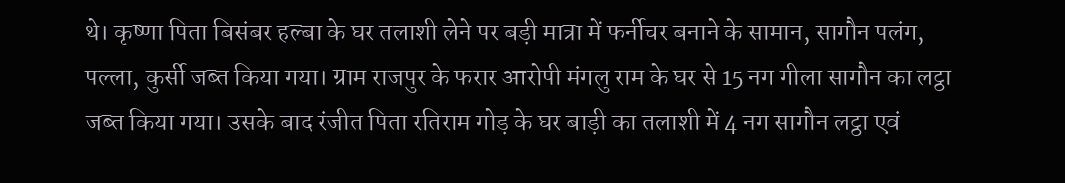थे। कृष्णा पिता बिसंबर हल्बा के घर तलाशी लेने पर बड़ी मात्रा में फर्नीचर बनाने के सामान, सागौन पलंग, पल्ला, कुर्सी जब्त किया गया। ग्राम राजपुर के फरार आरोपी मंगलु राम के घर से 15 नग गीला सागौन का लट्ठा जब्त किया गया। उसके बाद रंजीत पिता रतिराम गोड़ के घर बाड़ी का तलाशी में 4 नग सागौन लट्ठा एवं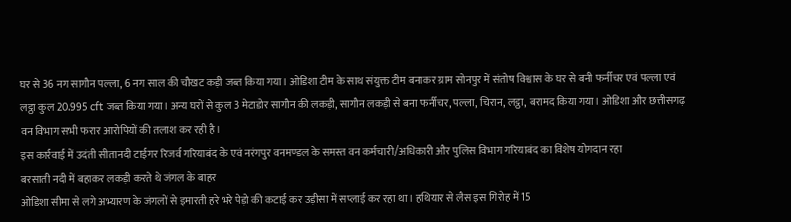घर से 36 नग सागौन पल्ला, 6 नग साल की चौखट कड़ी जब्त किया गया। ओडिशा टीम के साथ संयुक्त टीम बनाकर ग्राम सोनपुर में संतोष विश्वास के घर से बनी फर्नीचर एवं पल्ला एवं लट्ठा कुल 20.995 cft जब्त किया गया। अन्य घरों से कुल 3 मेटाडोर सागौन की लकड़ी, सागौन लकड़ी से बना फर्नीचर, पल्ला, चिरान, लट्ठा, बरामद किया गया। ओडिशा और छत्तीसगढ़ वन विभाग सभी फरार आरोपियों की तलाश कर रही है।
इस कार्रवाई में उदंती सीतानदी टाईगर रिजर्व गरियाबंद के एवं नरंगपुर वनमण्डल के समस्त वन कर्मचारी/अधिकारी और पुलिस विभाग गरियाबंद का विशेष योगदान रहा
बरसाती नदी में बहाकर लकड़ी करते थे जंगल के बाहर
ओडिशा सीमा से लगे अभ्यारण के जंगलों से इमारती हरे भरे पेड़ो की कटाई कर उड़ीसा में सप्लाई कर रहा था। हथियार से लैस इस गिरोह में 15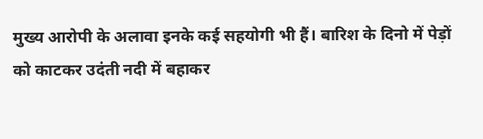मुख्य आरोपी के अलावा इनके कई सहयोगी भी हैं। बारिश के दिनो में पेड़ों को काटकर उदंती नदी में बहाकर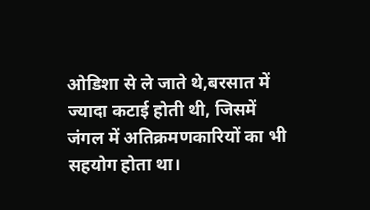ओडिशा से ले जाते थे,बरसात में ज्यादा कटाई होती थी, जिसमें जंगल में अतिक्रमणकारियों का भी सहयोग होता था।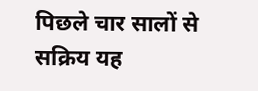पिछले चार सालों से सक्रिय यह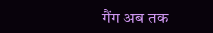गैंग अब तक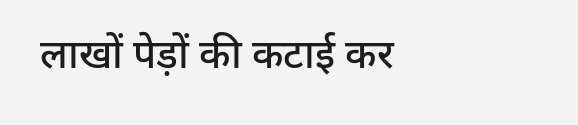लाखों पेड़ों की कटाई कर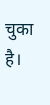चुका है।